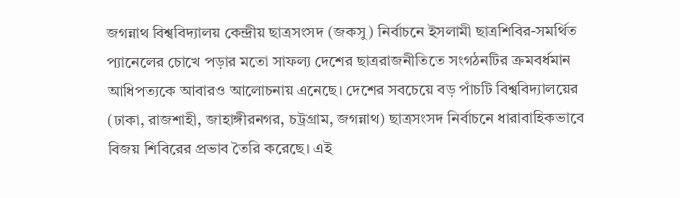জগন্নাথ বিশ্ববিদ্যালয় কেন্দ্রীয় ছাত্রসংসদ (জকসু) নির্বাচনে ইসলামী ছাত্রশিবির-সমর্থিত প্যানেলের চোখে পড়ার মতো সাফল্য দেশের ছাত্ররাজনীতিতে সংগঠনটির ক্রমবর্ধমান আধিপত্যকে আবারও আলোচনায় এনেছে। দেশের সবচেয়ে বড় পাঁচটি বিশ্ববিদ্যালয়ের (ঢাকা, রাজশাহী, জাহাঙ্গীরনগর, চট্রগ্রাম, জগন্নাথ) ছাত্রসংসদ নির্বাচনে ধারাবাহিকভাবে বিজয় শিবিরের প্রভাব তৈরি করেছে। এই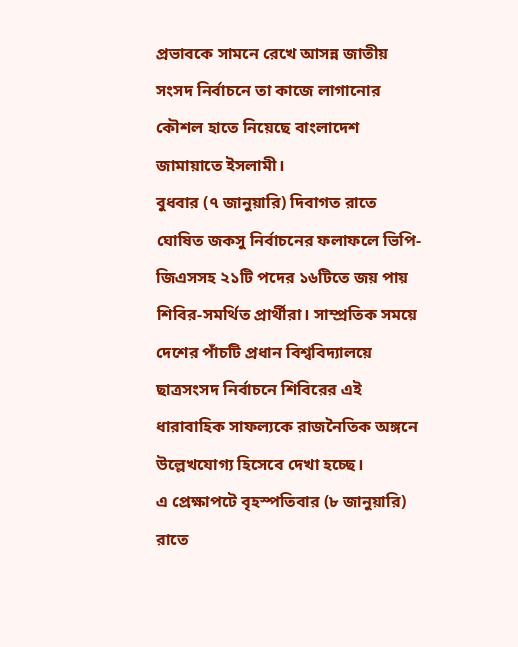প্রভাবকে সামনে রেখে আসন্ন জাতীয় সংসদ নির্বাচনে তা কাজে লাগানোর কৌশল হাতে নিয়েছে বাংলাদেশ জামায়াতে ইসলামী।
বুধবার (৭ জানুয়ারি) দিবাগত রাতে ঘোষিত জকসু নির্বাচনের ফলাফলে ভিপি-জিএসসহ ২১টি পদের ১৬টিতে জয় পায় শিবির-সমর্থিত প্রার্থীরা। সাম্প্রতিক সময়ে দেশের পাঁচটি প্রধান বিশ্ববিদ্যালয়ে ছাত্রসংসদ নির্বাচনে শিবিরের এই ধারাবাহিক সাফল্যকে রাজনৈতিক অঙ্গনে উল্লেখযোগ্য হিসেবে দেখা হচ্ছে।
এ প্রেক্ষাপটে বৃহস্পতিবার (৮ জানুয়ারি) রাতে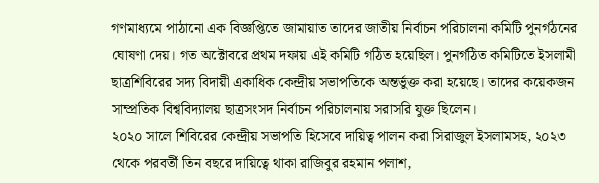গণমাধ্যমে পাঠানো এক বিজ্ঞপ্তিতে জামায়াত তাদের জাতীয় নির্বাচন পরিচালনা কমিটি পুনর্গঠনের ঘোষণা দেয়। গত অক্টোবরে প্রথম দফায় এই কমিটি গঠিত হয়েছিল। পুনর্গঠিত কমিটিতে ইসলামী ছাত্রশিবিরের সদ্য বিদায়ী একাধিক কেন্দ্রীয় সভাপতিকে অন্তর্ভুক্ত করা হয়েছে। তাদের কয়েকজন সাম্প্রতিক বিশ্ববিদ্যালয় ছাত্রসংসদ নির্বাচন পরিচালনায় সরাসরি যুক্ত ছিলেন।
২০২০ সালে শিবিরের কেন্দ্রীয় সভাপতি হিসেবে দায়িত্ব পালন করা সিরাজুল ইসলামসহ, ২০২৩ থেকে পরবর্তী তিন বছরে দায়িত্বে থাকা রাজিবুর রহমান পলাশ,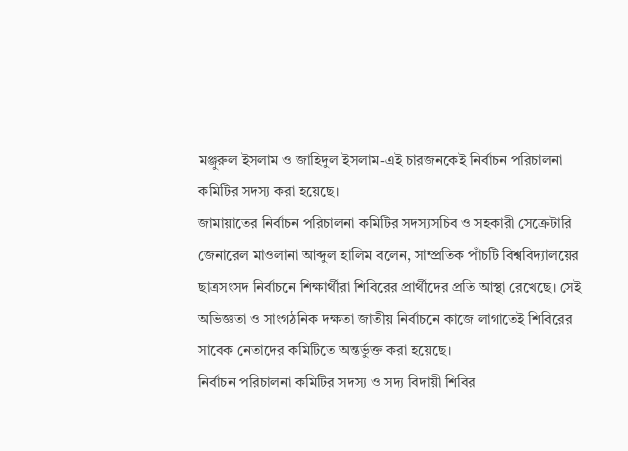মঞ্জুরুল ইসলাম ও জাহিদুল ইসলাম-এই চারজনকেই নির্বাচন পরিচালনা কমিটির সদস্য করা হয়েছে।
জামায়াতের নির্বাচন পরিচালনা কমিটির সদস্যসচিব ও সহকারী সেক্রেটারি জেনারেল মাওলানা আব্দুল হালিম বলেন, সাম্প্রতিক পাঁচটি বিশ্ববিদ্যালয়ের ছাত্রসংসদ নির্বাচনে শিক্ষার্থীরা শিবিরের প্রার্থীদের প্রতি আস্থা রেখেছে। সেই অভিজ্ঞতা ও সাংগঠনিক দক্ষতা জাতীয় নির্বাচনে কাজে লাগাতেই শিবিরের সাবেক নেতাদের কমিটিতে অন্তর্ভুক্ত করা হয়েছে।
নির্বাচন পরিচালনা কমিটির সদস্য ও সদ্য বিদায়ী শিবির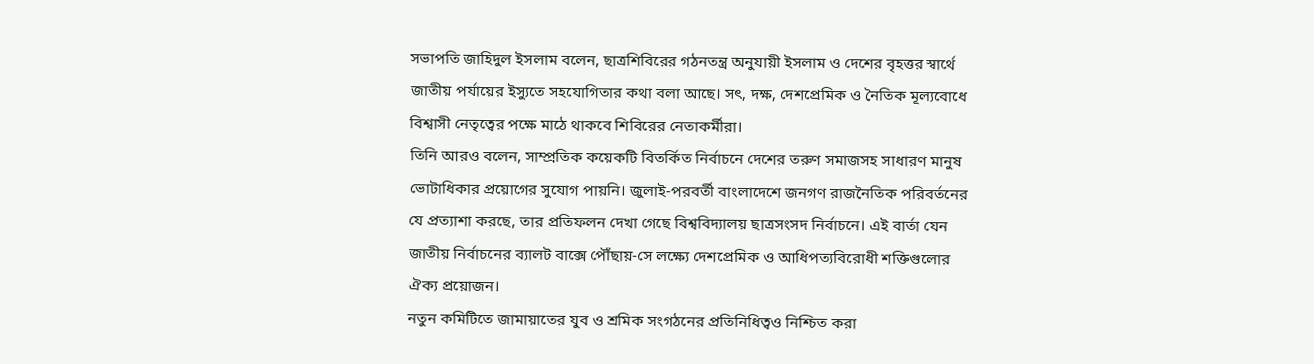সভাপতি জাহিদুল ইসলাম বলেন, ছাত্রশিবিরের গঠনতন্ত্র অনুযায়ী ইসলাম ও দেশের বৃহত্তর স্বার্থে জাতীয় পর্যায়ের ইস্যুতে সহযোগিতার কথা বলা আছে। সৎ, দক্ষ, দেশপ্রেমিক ও নৈতিক মূল্যবোধে বিশ্বাসী নেতৃত্বের পক্ষে মাঠে থাকবে শিবিরের নেতাকর্মীরা।
তিনি আরও বলেন, সাম্প্রতিক কয়েকটি বিতর্কিত নির্বাচনে দেশের তরুণ সমাজসহ সাধারণ মানুষ ভোটাধিকার প্রয়োগের সুযোগ পায়নি। জুলাই-পরবর্তী বাংলাদেশে জনগণ রাজনৈতিক পরিবর্তনের যে প্রত্যাশা করছে, তার প্রতিফলন দেখা গেছে বিশ্ববিদ্যালয় ছাত্রসংসদ নির্বাচনে। এই বার্তা যেন জাতীয় নির্বাচনের ব্যালট বাক্সে পৌঁছায়-সে লক্ষ্যে দেশপ্রেমিক ও আধিপত্যবিরোধী শক্তিগুলোর ঐক্য প্রয়োজন।
নতুন কমিটিতে জামায়াতের যুব ও শ্রমিক সংগঠনের প্রতিনিধিত্বও নিশ্চিত করা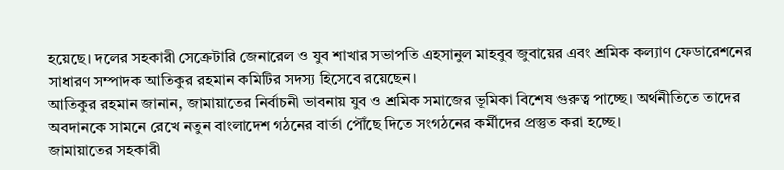হয়েছে। দলের সহকারী সেক্রেটারি জেনারেল ও যুব শাখার সভাপতি এহসানুল মাহবুব জুবায়ের এবং শ্রমিক কল্যাণ ফেডারেশনের সাধারণ সম্পাদক আতিকুর রহমান কমিটির সদস্য হিসেবে রয়েছেন।
আতিকুর রহমান জানান, জামায়াতের নির্বাচনী ভাবনায় যুব ও শ্রমিক সমাজের ভূমিকা বিশেষ গুরুত্ব পাচ্ছে। অর্থনীতিতে তাদের অবদানকে সামনে রেখে নতুন বাংলাদেশ গঠনের বার্তা পৌঁছে দিতে সংগঠনের কর্মীদের প্রস্তুত করা হচ্ছে।
জামায়াতের সহকারী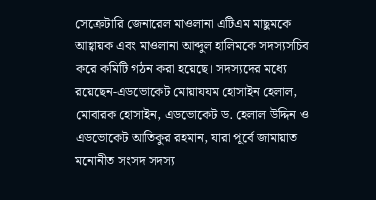সেক্রেটারি জেনারেল মাওলানা এটিএম মাছুমকে আহ্বায়ক এবং মাওলানা আব্দুল হালিমকে সদস্যসচিব করে কমিটি গঠন করা হয়েছে। সদস্যদের মধ্যে রয়েছেন-এডভোকেট মোয়াযযম হোসাইন হেলাল, মোবারক হোসাইন, এডভোকেট ড. হেলাল উদ্দিন ও এডভোকেট আতিকুর রহমান, যারা পূর্বে জামায়াত মনোনীত সংসদ সদস্য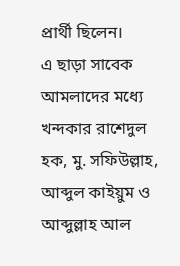প্রার্থী ছিলেন।
এ ছাড়া সাবেক আমলাদের মধ্যে খন্দকার রাশেদুল হক, মু. সফিউল্লাহ, আব্দুল কাইয়ুম ও আব্দুল্লাহ আল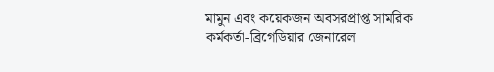মামুন এবং কয়েকজন অবসরপ্রাপ্ত সামরিক কর্মকর্তা-ব্রিগেডিয়ার জেনারেল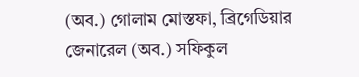(অব.) গোলাম মোস্তফা, ব্রিগেডিয়ার জেনারেল (অব.) সফিকুল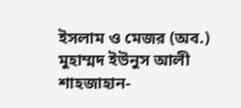ইসলাম ও মেজর (অব.) মুহাম্মদ ইউনুস আলী শাহজাহান-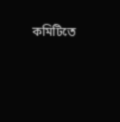কমিটিতে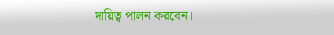দায়িত্ব পালন করবেন।